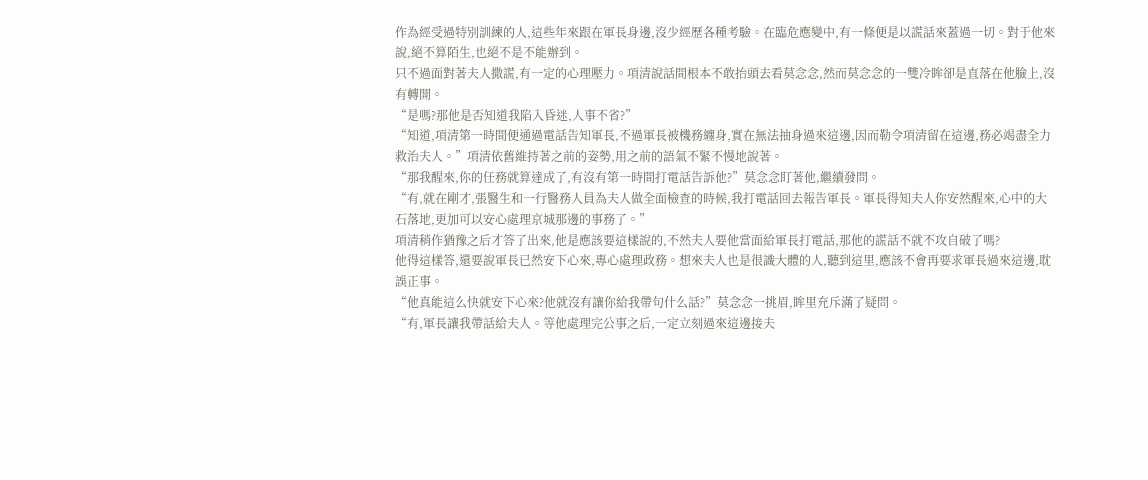作為經受過特別訓練的人,這些年來跟在軍長身邊,沒少經歷各種考驗。在臨危應變中,有一條便是以謊話來蓋過一切。對于他來說,絕不算陌生,也絕不是不能辦到。
只不過面對著夫人撒謊,有一定的心理壓力。項清說話間根本不敢抬頭去看莫念念,然而莫念念的一雙冷眸卻是直落在他臉上,沒有轉開。
“是嗎?那他是否知道我陷入昏迷,人事不省?”
“知道,項清第一時間便通過電話告知軍長,不過軍長被機務纏身,實在無法抽身過來這邊,因而勒令項清留在這邊,務必竭盡全力救治夫人。”項清依舊維持著之前的姿勢,用之前的語氣不緊不慢地說著。
“那我醒來,你的任務就算達成了,有沒有第一時間打電話告訴他?”莫念念盯著他,繼續發問。
“有,就在剛才,張醫生和一行醫務人員為夫人做全面檢查的時候,我打電話回去報告軍長。軍長得知夫人你安然醒來,心中的大石落地,更加可以安心處理京城那邊的事務了。”
項清稍作猶豫之后才答了出來,他是應該要這樣說的,不然夫人要他當面給軍長打電話,那他的謊話不就不攻自破了嗎?
他得這樣答,還要說軍長已然安下心來,專心處理政務。想來夫人也是很識大體的人,聽到這里,應該不會再要求軍長過來這邊,耽誤正事。
“他真能這么快就安下心來?他就沒有讓你給我帶句什么話?”莫念念一挑眉,眸里充斥滿了疑問。
“有,軍長讓我帶話給夫人。等他處理完公事之后,一定立刻過來這邊接夫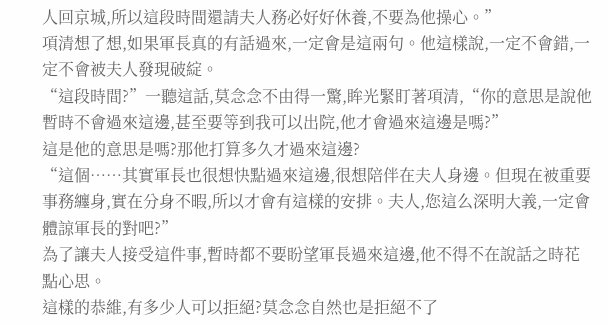人回京城,所以這段時間還請夫人務必好好休養,不要為他操心。”
項清想了想,如果軍長真的有話過來,一定會是這兩句。他這樣說,一定不會錯,一定不會被夫人發現破綻。
“這段時間?”一聽這話,莫念念不由得一驚,眸光緊盯著項清,“你的意思是說他暫時不會過來這邊,甚至要等到我可以出院,他才會過來這邊是嗎?”
這是他的意思是嗎?那他打算多久才過來這邊?
“這個……其實軍長也很想快點過來這邊,很想陪伴在夫人身邊。但現在被重要事務纏身,實在分身不暇,所以才會有這樣的安排。夫人,您這么深明大義,一定會體諒軍長的對吧?”
為了讓夫人接受這件事,暫時都不要盼望軍長過來這邊,他不得不在說話之時花點心思。
這樣的恭維,有多少人可以拒絕?莫念念自然也是拒絕不了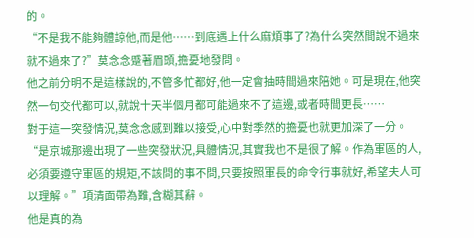的。
“不是我不能夠體諒他,而是他……到底遇上什么麻煩事了?為什么突然間說不過來就不過來了?”莫念念蹙著眉頭,擔憂地發問。
他之前分明不是這樣說的,不管多忙都好,他一定會抽時間過來陪她。可是現在,他突然一句交代都可以,就說十天半個月都可能過來不了這邊,或者時間更長……
對于這一突發情況,莫念念感到難以接受,心中對季然的擔憂也就更加深了一分。
“是京城那邊出現了一些突發狀況,具體情況,其實我也不是很了解。作為軍區的人,必須要遵守軍區的規矩,不該問的事不問,只要按照軍長的命令行事就好,希望夫人可以理解。”項清面帶為難,含糊其辭。
他是真的為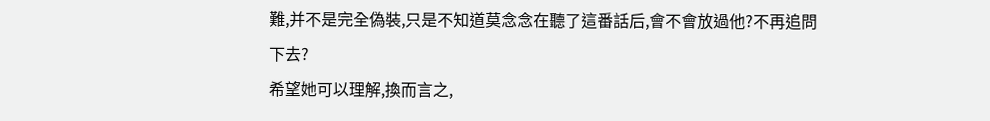難,并不是完全偽裝,只是不知道莫念念在聽了這番話后,會不會放過他?不再追問下去?
希望她可以理解,換而言之,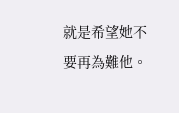就是希望她不要再為難他。